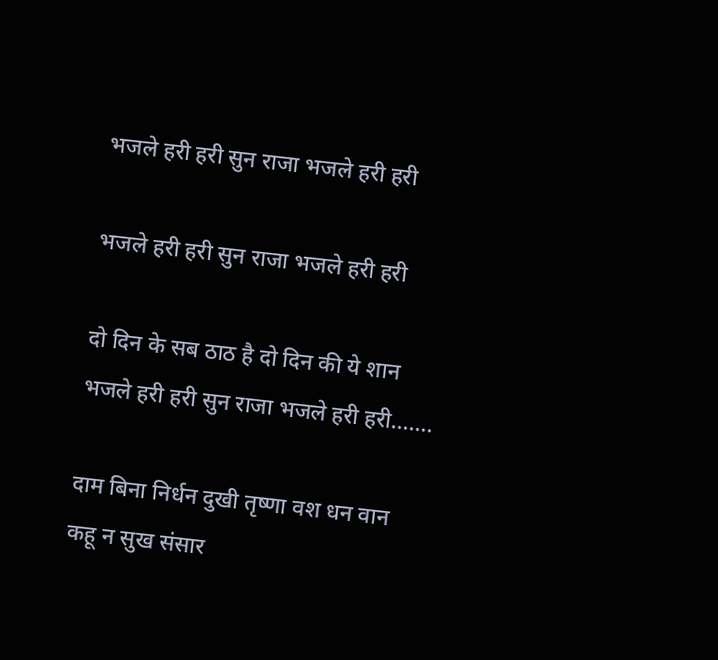भजले हरी हरी सुन राजा भजले हरी हरी

भजले हरी हरी सुन राजा भजले हरी हरी

दो दिन के सब ठाठ है दो दिन की ये शान
भजले हरी हरी सुन राजा भजले हरी हरी…….

दाम बिना निर्धन दुखी तृष्णा वश धन वान
कहू न सुख संसार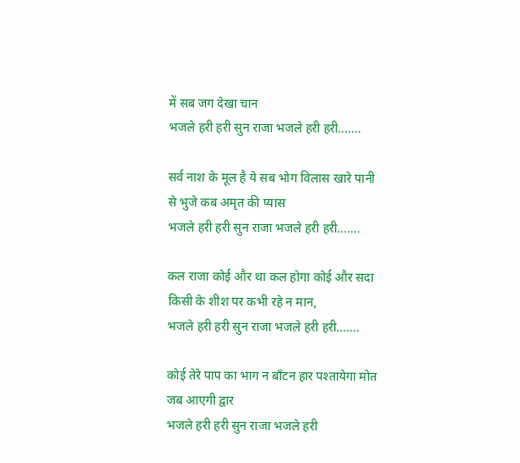में सब जग देखा चान
भजले हरी हरी सुन राजा भजले हरी हरी…….

सर्व नाश के मूल है ये सब भोग विलास खारे पानी से भुजे कब अमृत की प्यास
भजले हरी हरी सुन राजा भजले हरी हरी…….

कल राजा कोई और था कल होगा कोई और सदा किसी के शीश पर कभी रहे न मान,
भजले हरी हरी सुन राजा भजले हरी हरी…….

कोई तेरे पाप का भाग न बाँटन हार पश्तायेगा मोत जब आएगी द्वार
भजले हरी हरी सुन राजा भजले हरी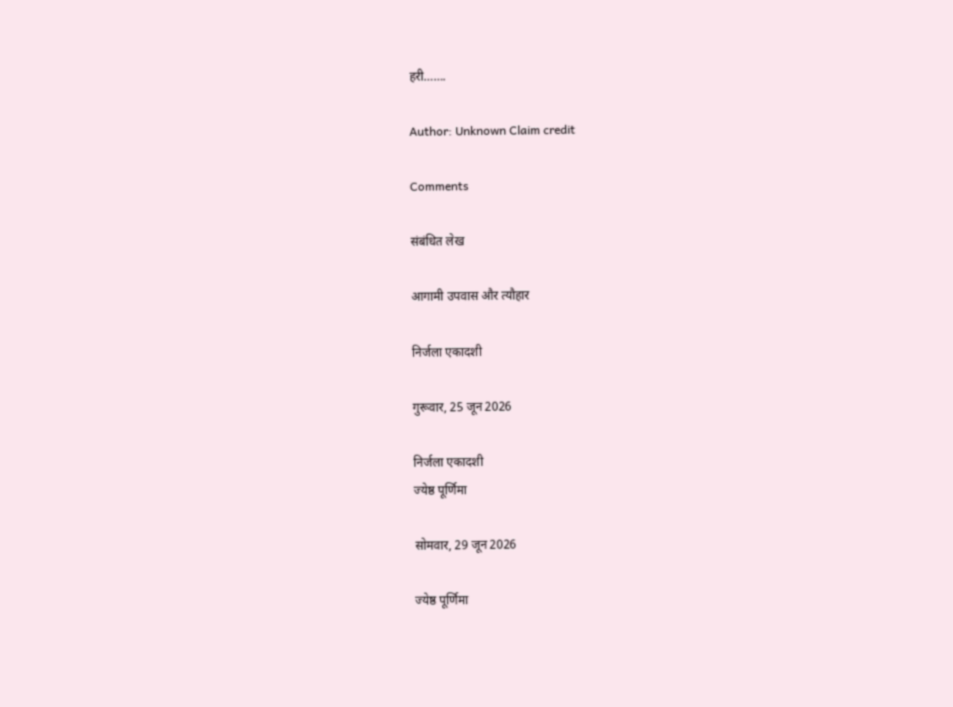हरी…….

Author: Unknown Claim credit

Comments

संबंधित लेख

आगामी उपवास और त्यौहार

निर्जला एकादशी

गुरूवार, 25 जून 2026

निर्जला एकादशी
ज्येष्ठ पूर्णिमा

सोमवार, 29 जून 2026

ज्येष्ठ पूर्णिमा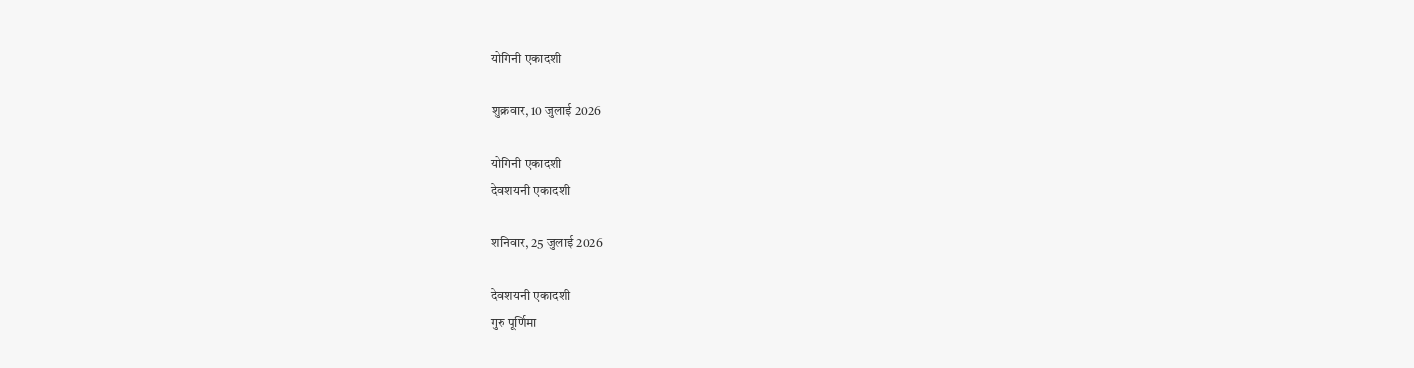योगिनी एकादशी

शुक्रवार, 10 जुलाई 2026

योगिनी एकादशी
देवशयनी एकादशी

शनिवार, 25 जुलाई 2026

देवशयनी एकादशी
गुरु पूर्णिमा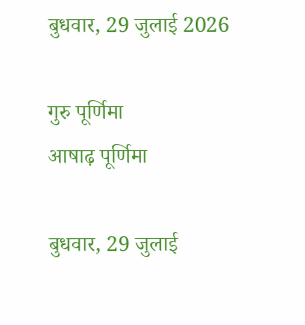बुधवार, 29 जुलाई 2026

गुरु पूर्णिमा
आषाढ़ पूर्णिमा

बुधवार, 29 जुलाई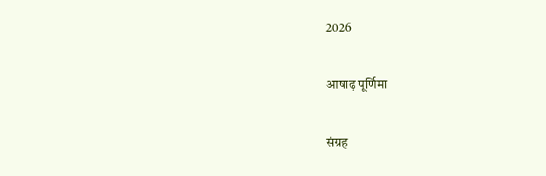2026

आषाढ़ पूर्णिमा

संग्रह